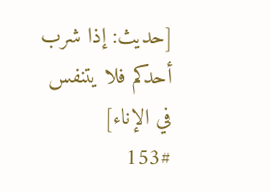[حديث: إذا شرب أحدكم فلا يتنفس في الإناء]
153#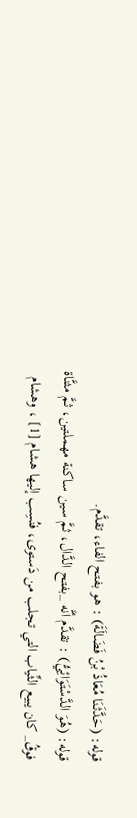قوله: (حَدَّثَنَا مُعَاذُ بْنُ فَضَالَةَ) : هو بفتح الفاء، تقدَّم.
قوله: (هُوَ الدَّسْتَوَائِيُّ) : تقدَّم أنَّه _بفتح الدَّال، ثمَّ سين ساكنة مهملتين، ثمَّ مثنَّاة فوقُ_ كان يبيع الثِّياب التي تجلب من دَستوى، فنُسِب إليها هشام [1] ، وهشام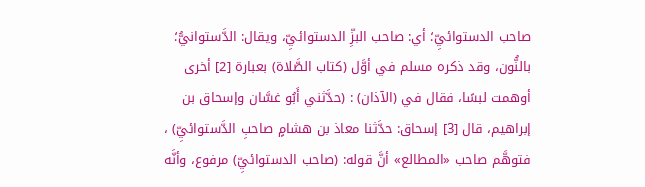صاحب الدستوائيِّ؛ أي: صاحب البزِّ الدستوائيِّ، ويقال: الدَّستوانيُّ؛ بالنُّون، وقد ذكره مسلم في أوَّل (كتاب الصَّلاة) بعبارة [2] أخرى أوهمت لبسًا، فقال في (الآذان) : (حدَّثني أَبُو غسَّان وإسحاق بن إبراهيم، قال [3] إسحاق: حدَّثنا معاذ بن هشامٍ صاحبِ الدَّستوائيِّ) ، فتوهَّم صاحب «المطالع» أنَّ قوله: (صاحب الدستوائيِّ) مرفوع، وأنَّه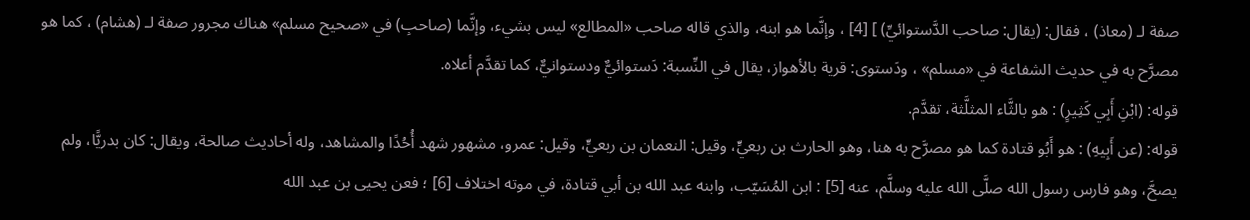صفة لـ (معاذ) ، فقال: (يقال: صاحب الدَّستوائيِّ) ] [4] ، وإنَّما هو ابنه، والذي قاله صاحب «المطالع» ليس بشيء، وإنَّما (صاحبِ) في «صحيح مسلم» هناك مجرور صفة لـ (هشام) ، كما هو مصرَّح به في حديث الشفاعة في «مسلم» ، ودَستوى: قرية بالأهواز، يقال في النِّسبة: دَستوائيٌّ ودستوانيٌّ، كما تقدَّم أعلاه.
قوله: (ابْنِ أَبِي كَثِيرٍ) : هو بالثَّاء المثلَّثة، تقدَّم.
قوله: (عن أَبِيهِ) : هو أَبُو قتادة كما هو مصرَّح به هنا، وهو الحارث بن ربعيٍّ، وقيل: النعمان بن ربعيٍّ، وقيل: عمرو، مشهور شهد أُحُدًا والمشاهد، وله أحاديث صالحة، ويقال: كان بدريًّا، ولم يصحَّ، وهو فارس رسول الله صلَّى الله عليه وسلَّم، عنه [5] : ابن المُسَيّب، وابنه عبد الله بن أبي قتادة، في موته اختلاف [6] ؛ فعن يحيى بن عبد الله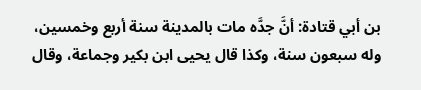بن أبي قتادة: أنَّ جدَّه مات بالمدينة سنة أربع وخمسين، وله سبعون سنة، وكذا قال يحيى ابن بكير وجماعة، وقال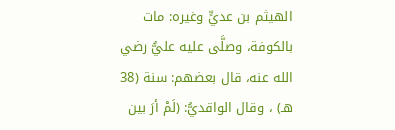الهيثم بن عديٍّ وغيره: مات بالكوفة، وصلَّى عليه عليُّ رضي الله عنه، قال بعضهم: سنة (38 هـ) ، وقال الواقديُّ: (لَمْ أرَ بين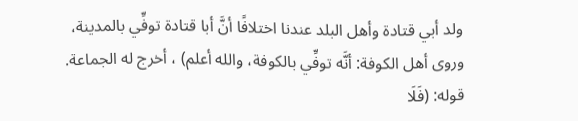ولد أبي قتادة وأهل البلد عندنا اختلافًا أنَّ أبا قتادة توفِّي بالمدينة، وروى أهل الكوفة: أنَّه توفِّي بالكوفة، والله أعلم) ، أخرج له الجماعة.
قوله: (فَلَا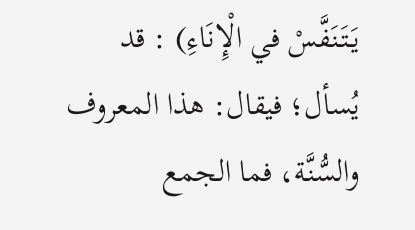يَتَنَفَّسْ في الْإِنَاءِ) : قد يُسأل؛ فيقال: هذا المعروف والسُّنَّة، فما الجمع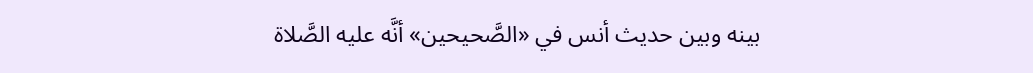بينه وبين حديث أنس في «الصَّحيحين» أنَّه عليه الصَّلاة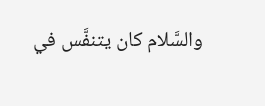والسَّلام كان يتنفَّس في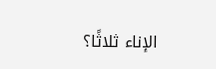الإناء ثلاثًا؟